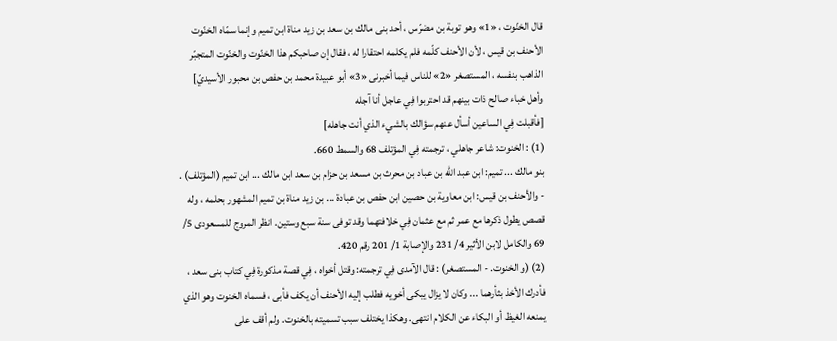قال الخنّوت ، «1» وهو توبة بن مضرّس ، أحد بنى مالك بن سعد بن زيد مناة ابن تميم وإنما سمّاه الخنّوت الأحنف بن قيس ، لأن الأحنف كلّمه فلم يكلمه احتقارا له ، فقال إن صاحبكم هذا الخنّوت والخنّوت المتجبّر الذاهب بنفسه ، المستصغر «2» للناس فيما أخبرنى «3» أبو عبيدة محمد بن حفص بن محبور الأسيديّ]
وأهل خباء صالح ذات بينهم قد احتربوا فِي عاجل أنا آجله
[فأقبلت فِي الساعين أسأل عنهم سؤالك بالشيء الذي أنت جاهله]
(1) : الخنوت: شاعر جاهلي ، ترجمته فِي المؤتلف 68 والسمط 660.
بنو مالك ... تميم: ابن عبد اللّه بن عباد بن محرث بن مسعد بن حزام بن سعد ابن مالك ... ابن تميم (المؤتلف) . - والأحنف بن قيس: ابن معاوية بن حصين ابن حفص بن عبادة ... بن زيد مناة بن تميم المشهور بحلمه ، وله قصص يطول ذكرها مع عمر ثم مع عثمان فِي خلافتهما وقد توفى سنة سبع وستين. انظر المروج للمسعودى 5/ 69 والكامل لابن الأثير 4/ 231 والإصابة 1/ 201 رقم 420.
(2) (و الخنوت. - المستصغر) : قال الآمدى فِي ترجمته: وقتل أخواه ، فِي قصة مذكورة فِي كتاب بنى سعد ، فأدرك الأخذ بثأرهما ... وكان لا يزال يبكى أخويه فطلب إليه الأحنف أن يكف فأبى ، فسماه الخنوت وهو الذي يمنعه الغيظ أو البكاء عن الكلام انتهى. وهكذا يختلف سبب تسميته بالخنوت. ولم أقف على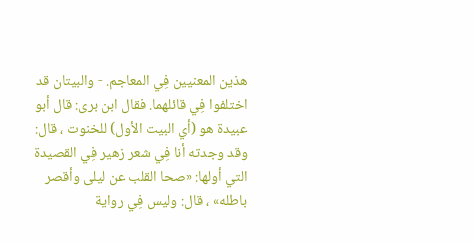هذين المعنيين فِي المعاجم. - والبيتان قد اختلفوا فِي قائلهما. فقال ابن برى: قال أبو عبيدة هو (أي البيت الأول) للخنوت ، قال: وقد وجدته أنا فِي شعر زهير فِي القصيدة التي أولها: «صحا القلب عن ليلى وأقصر باطله» ، قال: وليس فِي رواية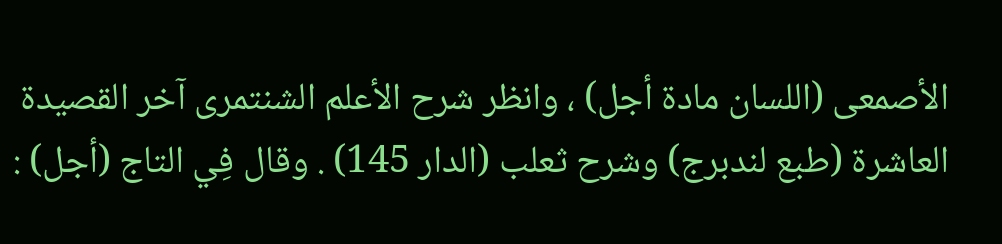الأصمعى (اللسان مادة أجل) ، وانظر شرح الأعلم الشنتمرى آخر القصيدة العاشرة (طبع لندبرج) وشرح ثعلب (الدار 145) . وقال فِي التاج (أجل) :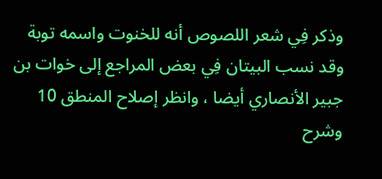وذكر فِي شعر اللصوص أنه للخنوت واسمه توبة وقد نسب البيتان فِي بعض المراجع إلى خوات بن جبير الأنصاري أيضا ، وانظر إصلاح المنطق 10 وشرح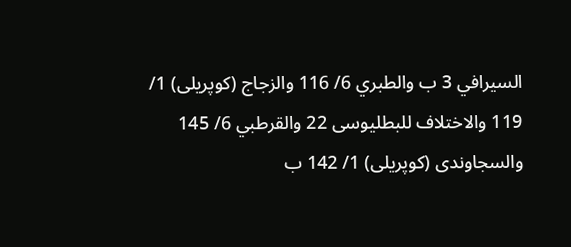السيرافي 3 ب والطبري 6/ 116 والزجاج (كوپريلى) 1/ 119 والاختلاف للبطليوسى 22 والقرطبي 6/ 145 والسجاوندى (كوپريلى) 1/ 142 ب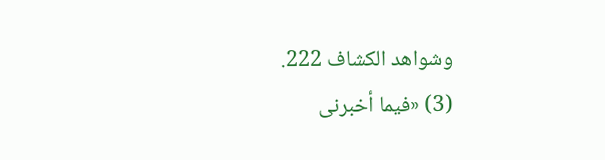وشواهد الكشاف 222.
(3) «فيما أخبرنى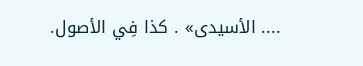.... الأسيدى» . كذا فِي الأصول.